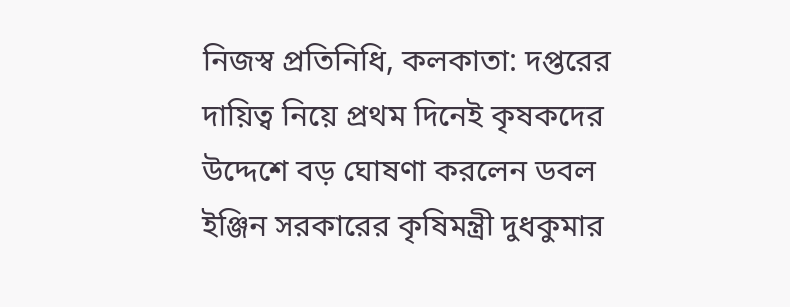নিজস্ব প্রতিনিধি, কলকাতা: দপ্তরের দায়িত্ব নিয়ে প্রথম দিনেই কৃষকদের উদ্দেশে বড় ঘোষণা করলেন ডবল ইঞ্জিন সরকারের কৃষিমন্ত্রী দুধকুমার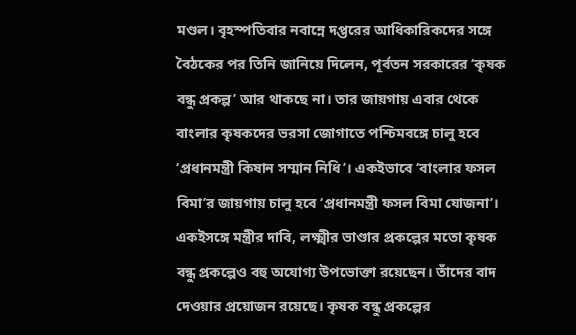মণ্ডল। বৃহস্পতিবার নবান্নে দপ্তরের আধিকারিকদের সঙ্গে বৈঠকের পর তিনি জানিয়ে দিলেন, পূর্বতন সরকারের ‘কৃষক বন্ধু প্রকল্প’ আর থাকছে না। তার জায়গায় এবার থেকে বাংলার কৃষকদের ভরসা জোগাতে পশ্চিমবঙ্গে চালু হবে ‘প্রধানমন্ত্রী কিষান সম্মান নিধি’। একইভাবে ‘বাংলার ফসল বিমা’র জায়গায় চালু হবে ‘প্রধানমন্ত্রী ফসল বিমা যোজনা’। একইসঙ্গে মন্ত্রীর দাবি, লক্ষ্মীর ভাণ্ডার প্রকল্পের মতো কৃষক বন্ধু প্রকল্পেও বহু অযোগ্য উপভোক্তা রয়েছেন। তাঁদের বাদ দেওয়ার প্রয়োজন রয়েছে। কৃষক বন্ধু প্রকল্পের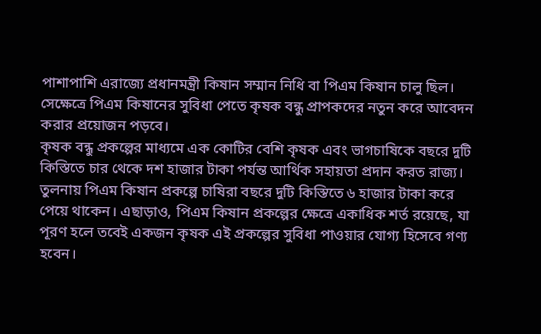পাশাপাশি এরাজ্যে প্রধানমন্ত্রী কিষান সম্মান নিধি বা পিএম কিষান চালু ছিল। সেক্ষেত্রে পিএম কিষানের সুবিধা পেতে কৃষক বন্ধু প্রাপকদের নতুন করে আবেদন করার প্রয়োজন পড়বে।
কৃষক বন্ধু প্রকল্পের মাধ্যমে এক কোটির বেশি কৃষক এবং ভাগচাষিকে বছরে দুটি কিস্তিতে চার থেকে দশ হাজার টাকা পর্যন্ত আর্থিক সহায়তা প্রদান করত রাজ্য। তুলনায় পিএম কিষান প্রকল্পে চাষিরা বছরে দুটি কিস্তিতে ৬ হাজার টাকা করে পেয়ে থাকেন। এছাড়াও, পিএম কিষান প্রকল্পের ক্ষেত্রে একাধিক শর্ত রয়েছে, যা পূরণ হলে তবেই একজন কৃষক এই প্রকল্পের সুবিধা পাওয়ার যোগ্য হিসেবে গণ্য হবেন।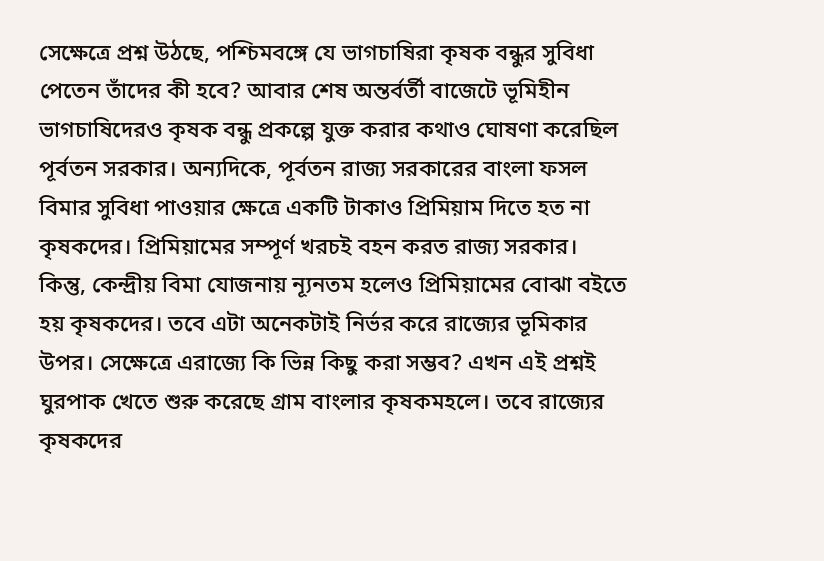সেক্ষেত্রে প্রশ্ন উঠছে, পশ্চিমবঙ্গে যে ভাগচাষিরা কৃষক বন্ধুর সুবিধা পেতেন তাঁদের কী হবে? আবার শেষ অন্তর্বর্তী বাজেটে ভূমিহীন ভাগচাষিদেরও কৃষক বন্ধু প্রকল্পে যুক্ত করার কথাও ঘোষণা করেছিল পূর্বতন সরকার। অন্যদিকে, পূর্বতন রাজ্য সরকারের বাংলা ফসল বিমার সুবিধা পাওয়ার ক্ষেত্রে একটি টাকাও প্রিমিয়াম দিতে হত না কৃষকদের। প্রিমিয়ামের সম্পূর্ণ খরচই বহন করত রাজ্য সরকার। কিন্তু, কেন্দ্রীয় বিমা যোজনায় ন্যূনতম হলেও প্রিমিয়ামের বোঝা বইতে হয় কৃষকদের। তবে এটা অনেকটাই নির্ভর করে রাজ্যের ভূমিকার উপর। সেক্ষেত্রে এরাজ্যে কি ভিন্ন কিছু করা সম্ভব? এখন এই প্রশ্নই ঘুরপাক খেতে শুরু করেছে গ্রাম বাংলার কৃষকমহলে। তবে রাজ্যের কৃষকদের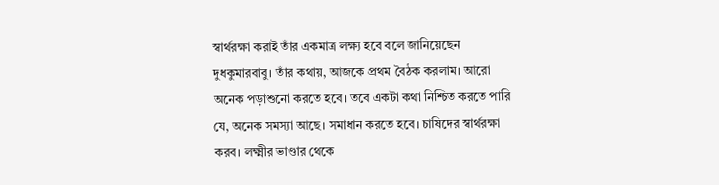স্বার্থরক্ষা করাই তাঁর একমাত্র লক্ষ্য হবে বলে জানিয়েছেন দুধকুমারবাবু। তাঁর কথায়, আজকে প্রথম বৈঠক করলাম। আরো অনেক পড়াশুনো করতে হবে। তবে একটা কথা নিশ্চিত করতে পারি যে, অনেক সমস্যা আছে। সমাধান করতে হবে। চাষিদের স্বার্থরক্ষা করব। লক্ষ্মীর ভাণ্ডার থেকে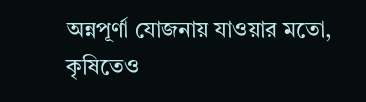অন্নপূর্ণা যোজনায় যাওয়ার মতো, কৃষিতেও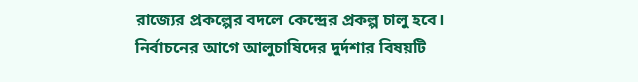রাজ্যের প্রকল্পের বদলে কেন্দ্রের প্রকল্প চালু হবে। নির্বাচনের আগে আলুচাষিদের দুর্দশার বিষয়টি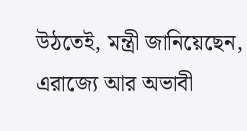উঠতেই, মন্ত্রী জানিয়েছেন, এরাজ্যে আর অভাবী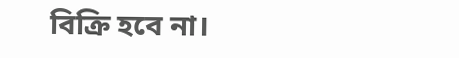বিক্রি হবে না।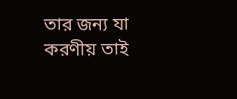তার জন্য যা করণীয় তাই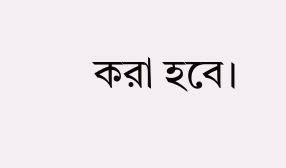করা হবে।